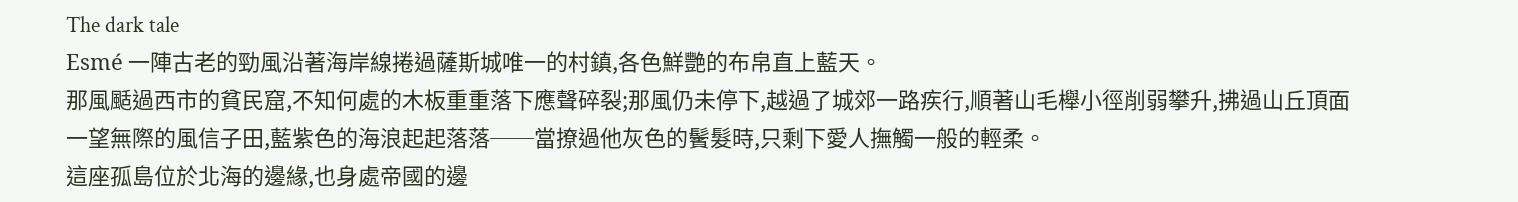The dark tale
Esmé 一陣古老的勁風沿著海岸線捲過薩斯城唯一的村鎮,各色鮮艷的布帛直上藍天。
那風颳過西市的貧民窟,不知何處的木板重重落下應聲碎裂;那風仍未停下,越過了城郊一路疾行,順著山毛櫸小徑削弱攀升,拂過山丘頂面一望無際的風信子田,藍紫色的海浪起起落落──當撩過他灰色的鬢髮時,只剩下愛人撫觸一般的輕柔。
這座孤島位於北海的邊緣,也身處帝國的邊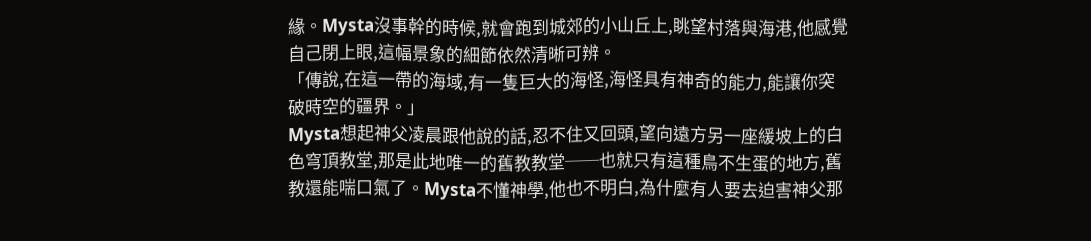緣。Mysta沒事幹的時候,就會跑到城郊的小山丘上,眺望村落與海港,他感覺自己閉上眼,這幅景象的細節依然清晰可辨。
「傳說,在這一帶的海域,有一隻巨大的海怪,海怪具有神奇的能力,能讓你突破時空的疆界。」
Mysta想起神父凌晨跟他說的話,忍不住又回頭,望向遠方另一座緩坡上的白色穹頂教堂,那是此地唯一的舊教教堂──也就只有這種鳥不生蛋的地方,舊教還能喘口氣了。Mysta不懂神學,他也不明白,為什麼有人要去迫害神父那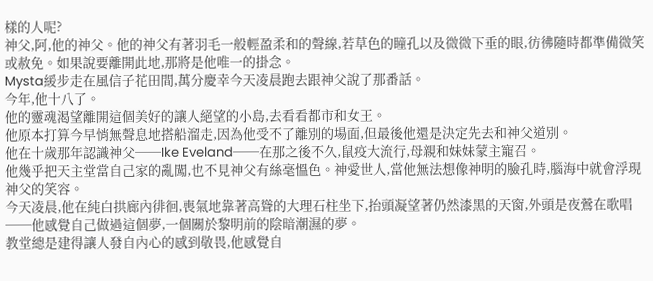樣的人呢?
神父,阿,他的神父。他的神父有著羽毛一般輕盈柔和的聲線,若草色的瞳孔以及微微下垂的眼,彷彿隨時都準備微笑或赦免。如果說要離開此地,那將是他唯一的掛念。
Mysta緩步走在風信子花田間,萬分慶幸今天凌晨跑去跟神父說了那番話。
今年,他十八了。
他的靈魂渴望離開這個美好的讓人絕望的小島,去看看都市和女王。
他原本打算今早悄無聲息地搭船溜走,因為他受不了離別的場面,但最後他還是決定先去和神父道別。
他在十歲那年認識神父──Ike Eveland──在那之後不久,鼠疫大流行,母親和妹妹蒙主寵召。
他幾乎把天主堂當自己家的亂闖,也不見神父有絲毫慍色。神愛世人,當他無法想像神明的臉孔時,腦海中就會浮現神父的笑容。
今天凌晨,他在純白拱廊內徘徊,喪氣地靠著高聳的大理石柱坐下,抬頭凝望著仍然漆黑的天窗,外頭是夜鶯在歌唱──他感覺自己做過這個夢,一個關於黎明前的陰暗潮濕的夢。
教堂總是建得讓人發自內心的感到敬畏,他感覺自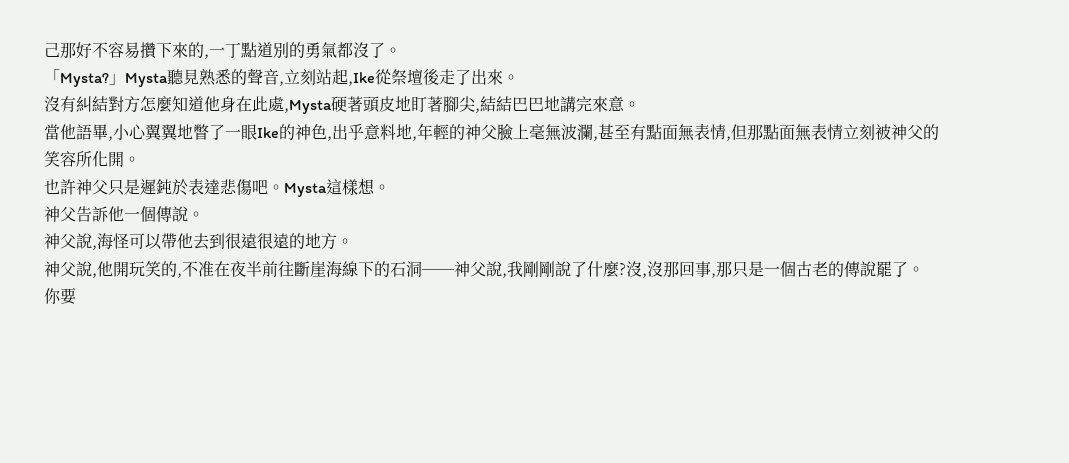己那好不容易攢下來的,一丁點道別的勇氣都沒了。
「Mysta?」Mysta聽見熟悉的聲音,立刻站起,Ike從祭壇後走了出來。
沒有糾結對方怎麼知道他身在此處,Mysta硬著頭皮地盯著腳尖,結結巴巴地講完來意。
當他語畢,小心翼翼地瞥了一眼Ike的神色,出乎意料地,年輕的神父臉上毫無波瀾,甚至有點面無表情,但那點面無表情立刻被神父的笑容所化開。
也許神父只是遲鈍於表達悲傷吧。Mysta這樣想。
神父告訴他一個傳說。
神父說,海怪可以帶他去到很遠很遠的地方。
神父說,他開玩笑的,不准在夜半前往斷崖海線下的石洞──神父說,我剛剛說了什麼?沒,沒那回事,那只是一個古老的傳說罷了。
你要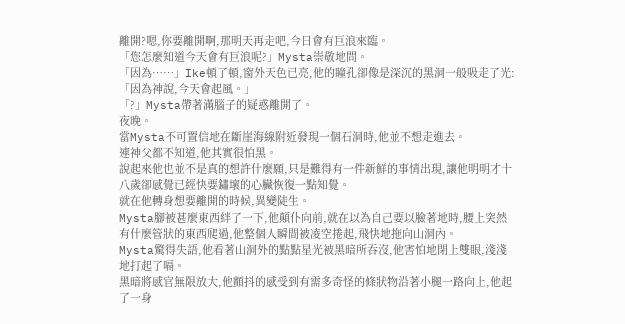離開?嗯,你要離開啊,那明天再走吧,今日會有巨浪來臨。
「您怎麼知道今天會有巨浪呢?」Mysta崇敬地問。
「因為……」Ike頓了頓,窗外天色已亮,他的瞳孔卻像是深沉的黑洞一般吸走了光:「因為神說,今天會起風。」
「?」Mysta帶著滿腦子的疑惑離開了。
夜晚。
當Mysta不可置信地在斷崖海線附近發現一個石洞時,他並不想走進去。
連神父都不知道,他其實很怕黑。
說起來他也並不是真的想許什麼願,只是難得有一件新鮮的事情出現,讓他明明才十八歲卻感覺已經快要鏽壞的心臟恢復一點知覺。
就在他轉身想要離開的時候,異變陡生。
Mysta腳被甚麼東西絆了一下,他顛仆向前,就在以為自己要以臉著地時,腰上突然有什麼管狀的東西爬過,他整個人瞬間被凌空捲起,飛快地拖向山洞內。
Mysta驚得失語,他看著山洞外的點點星光被黑暗所吞沒,他害怕地閉上雙眼,淺淺地打起了嗝。
黑暗將感官無限放大,他顫抖的感受到有需多奇怪的條狀物沿著小腿一路向上,他起了一身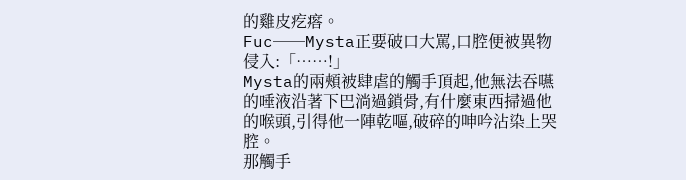的雞皮疙瘩。
Fuc──Mysta正要破口大罵,口腔便被異物侵入:「……!」
Mysta的兩頰被肆虐的觸手頂起,他無法吞嚥的唾液沿著下巴淌過鎖骨,有什麼東西掃過他的喉頭,引得他一陣乾嘔,破碎的呻吟沾染上哭腔。
那觸手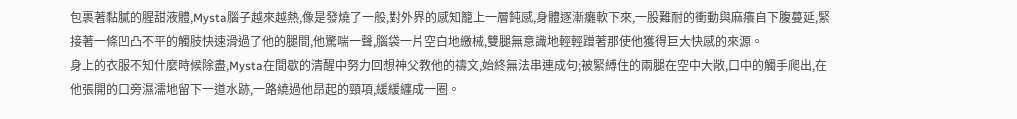包裹著黏膩的腥甜液體,Mysta腦子越來越熱,像是發燒了一般,對外界的感知籠上一層鈍感,身體逐漸癱軟下來,一股難耐的衝動與麻癢自下腹蔓延,緊接著一條凹凸不平的觸肢快速滑過了他的腿間,他驚喘一聲,腦袋一片空白地繳械,雙腿無意識地輕輕蹭著那使他獲得巨大快感的來源。
身上的衣服不知什麼時候除盡,Mysta在間歇的清醒中努力回想神父教他的禱文,始終無法串連成句;被緊縛住的兩腿在空中大敞,口中的觸手爬出,在他張開的口旁濕濡地留下一道水跡,一路繞過他昂起的頸項,緩緩纏成一圈。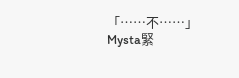「……不……」Mysta緊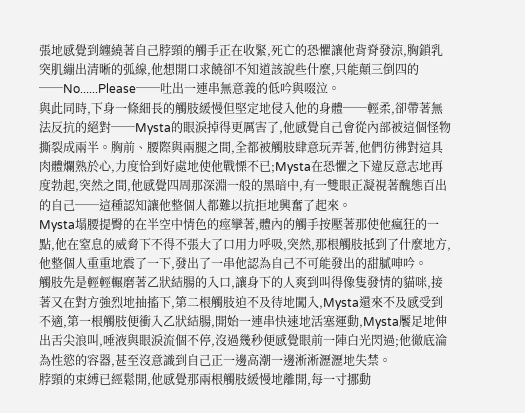張地感覺到纏繞著自己脖頸的觸手正在收緊,死亡的恐懼讓他背脊發涼,胸鎖乳突肌繃出清晰的弧線,他想開口求饒卻不知道該說些什麼,只能顛三倒四的──No......Please──吐出一連串無意義的低吟與啜泣。
與此同時,下身一條細長的觸肢緩慢但堅定地侵入他的身體──輕柔,卻帶著無法反抗的絕對──Mysta的眼淚掉得更厲害了,他感覺自己會從內部被這個怪物撕裂成兩半。胸前、腰際與兩腿之間,全都被觸肢肆意玩弄著,他們彷彿對這具肉體爛熟於心,力度恰到好處地使他戰慄不已;Mysta在恐懼之下違反意志地再度勃起,突然之間,他感覺四周那深淵一般的黑暗中,有一雙眼正凝視著醜態百出的自己──這種認知讓他整個人都難以抗拒地興奮了起來。
Mysta塌腰提臀的在半空中情色的痙攣著,體內的觸手按壓著那使他瘋狂的一點,他在窒息的威脅下不得不張大了口用力呼吸,突然,那根觸肢抵到了什麼地方,他整個人重重地震了一下,發出了一串他認為自己不可能發出的甜膩呻吟。
觸肢先是輕輕輾磨著乙狀結腸的入口,讓身下的人爽到叫得像隻發情的貓咪,接著又在對方強烈地抽搐下,第二根觸肢迫不及待地闖入,Mysta還來不及感受到不適,第一根觸肢便衝入乙狀結腸,開始一連串快速地活塞運動,Mysta饜足地伸出舌尖浪叫,唾液與眼淚流個不停,沒過幾秒便感覺眼前一陣白光閃過;他徹底淪為性慾的容器,甚至沒意識到自己正一邊高潮一邊淅淅瀝瀝地失禁。
脖頸的束縛已經鬆開,他感覺那兩根觸肢緩慢地離開,每一寸挪動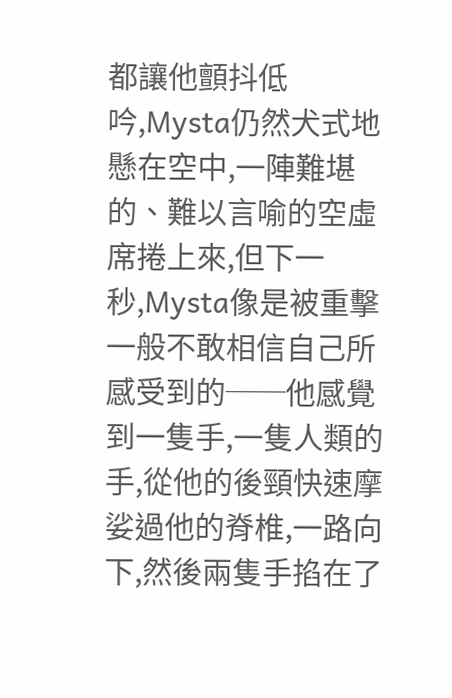都讓他顫抖低吟,Mysta仍然犬式地懸在空中,一陣難堪的、難以言喻的空虛席捲上來,但下一秒,Mysta像是被重擊一般不敢相信自己所感受到的──他感覺到一隻手,一隻人類的手,從他的後頸快速摩娑過他的脊椎,一路向下,然後兩隻手掐在了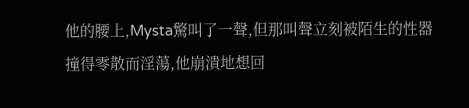他的腰上,Mysta驚叫了一聲,但那叫聲立刻被陌生的性器撞得零散而淫蕩,他崩潰地想回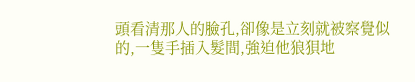頭看清那人的臉孔,卻像是立刻就被察覺似的,一隻手插入髮間,強迫他狼狽地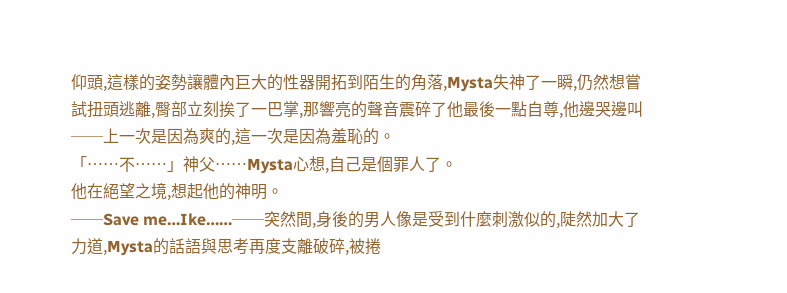仰頭,這樣的姿勢讓體內巨大的性器開拓到陌生的角落,Mysta失神了一瞬,仍然想嘗試扭頭逃離,臀部立刻挨了一巴掌,那響亮的聲音震碎了他最後一點自尊,他邊哭邊叫──上一次是因為爽的,這一次是因為羞恥的。
「……不……」神父……Mysta心想,自己是個罪人了。
他在絕望之境,想起他的神明。
──Save me…Ike……──突然間,身後的男人像是受到什麼刺激似的,陡然加大了力道,Mysta的話語與思考再度支離破碎,被捲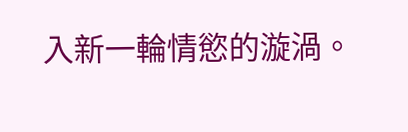入新一輪情慾的漩渦。